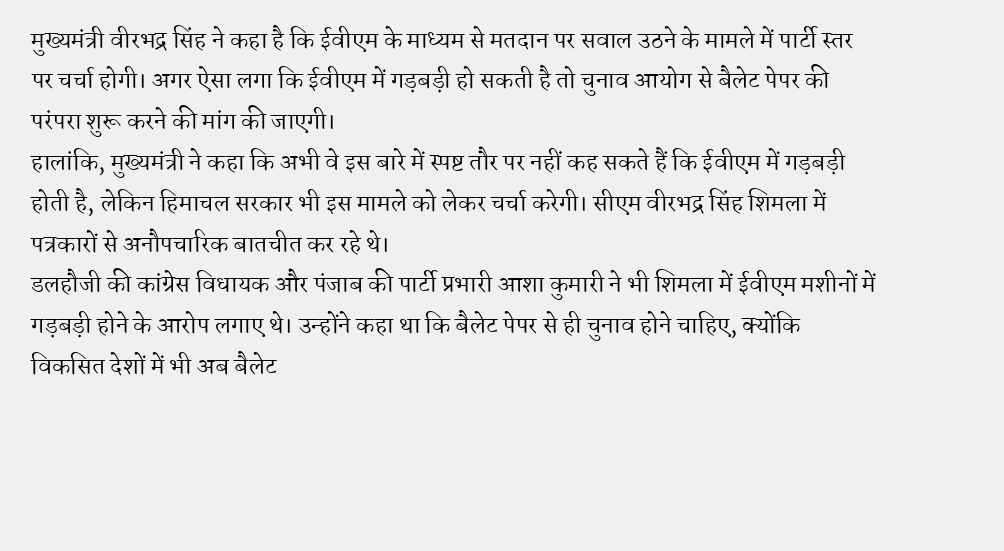मुख्यमंत्री वीरभद्र सिंह ने कहा है कि ईवीएम के माध्यम से मतदान पर सवाल उठने के मामले में पार्टी स्तर पर चर्चा होगी। अगर ऐसा लगा कि ईवीएम में गड़बड़ी हो सकती है तो चुनाव आयोग से बैलेट पेपर की परंपरा शुरू करने की मांग की जाएगी।
हालांकि, मुख्यमंत्री ने कहा कि अभी वे इस बारे में स्पष्ट तौर पर नहीं कह सकते हैं कि ईवीएम में गड़बड़ी होती है, लेकिन हिमाचल सरकार भी इस मामले को लेकर चर्चा करेगी। सीएम वीरभद्र सिंह शिमला में पत्रकारों से अनौपचारिक बातचीत कर रहे थे।
डलहौजी की कांग्रेस विधायक और पंजाब की पार्टी प्रभारी आशा कुमारी ने भी शिमला में ईवीएम मशीनों में गड़बड़ी होने के आरोप लगाए थे। उन्होंने कहा था कि बैलेट पेपर से ही चुनाव होने चाहिए, क्योंकि विकसित देशों में भी अब बैलेट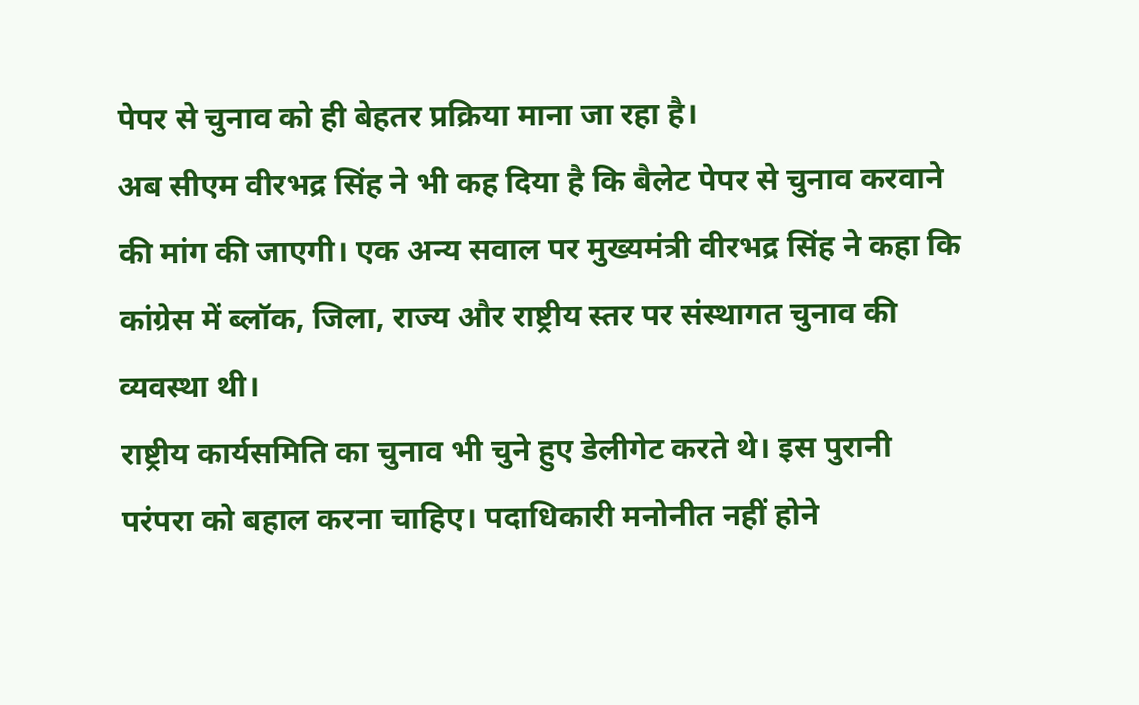पेपर से चुनाव को ही बेहतर प्रक्रिया माना जा रहा है।
अब सीएम वीरभद्र सिंह ने भी कह दिया है कि बैलेट पेपर से चुनाव करवाने की मांग की जाएगी। एक अन्य सवाल पर मुख्यमंत्री वीरभद्र सिंह ने कहा कि कांग्रेस में ब्लॉक, जिला, राज्य और राष्ट्रीय स्तर पर संस्थागत चुनाव की व्यवस्था थी।
राष्ट्रीय कार्यसमिति का चुनाव भी चुने हुए डेलीगेट करते थे। इस पुरानी परंपरा को बहाल करना चाहिए। पदाधिकारी मनोनीत नहीं होने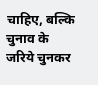चाहिए, बल्कि चुनाव के जरिये चुनकर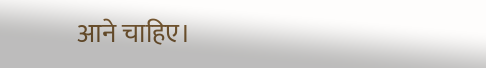आने चाहिए।